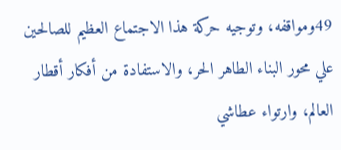49ومواقفه، وتوجيه حركة هذا الاجتماع العظيم للصالحين علي محور البناء الطاهر الحر، والاستفادة من أفكار أقطار العالم، وارتواء عطاشي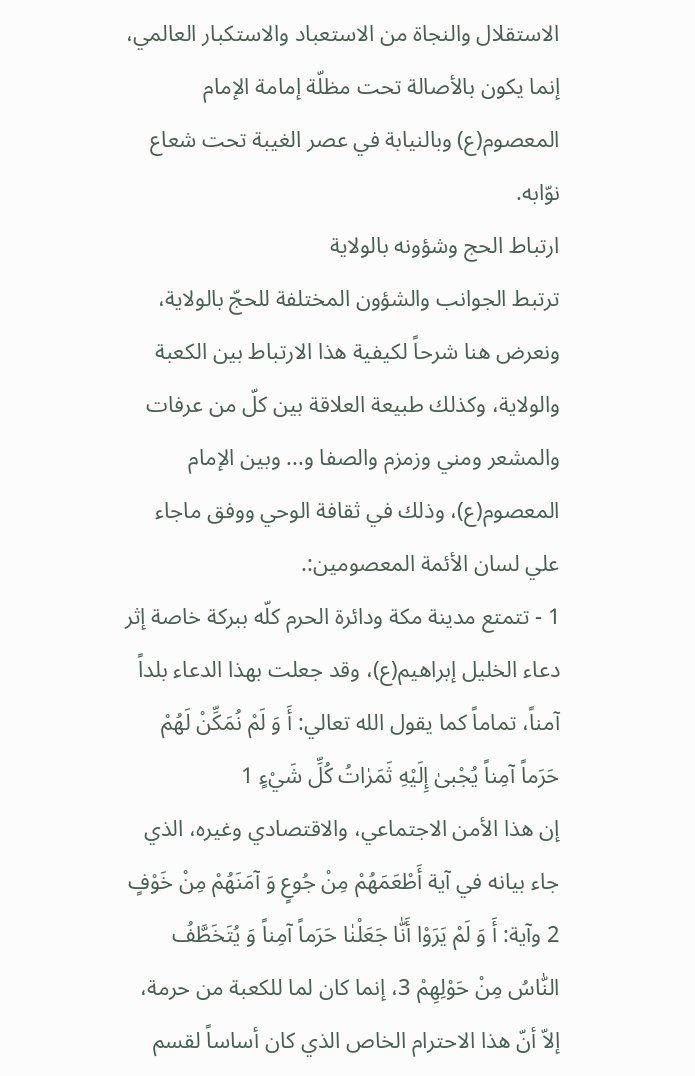الاستقلال والنجاة من الاستعباد والاستكبار العالمي، إنما يكون بالأصالة تحت مظلّة إمامة الإمام المعصوم(ع) وبالنيابة في عصر الغيبة تحت شعاع نوّابه.
ارتباط الحج وشؤونه بالولاية
ترتبط الجوانب والشؤون المختلفة للحجّ بالولاية، ونعرض هنا شرحاً لكيفية هذا الارتباط بين الكعبة والولاية، وكذلك طبيعة العلاقة بين كلّ من عرفات والمشعر ومني وزمزم والصفا و... وبين الإمام المعصوم(ع)، وذلك في ثقافة الوحي ووفق ماجاء علي لسان الأئمة المعصومين:.
1 - تتمتع مدينة مكة ودائرة الحرم كلّه ببركة خاصة إثر دعاء الخليل إبراهيم(ع)، وقد جعلت بهذا الدعاء بلداً آمناً، تماماً كما يقول الله تعالي: أَ وَ لَمْ نُمَكِّنْ لَهُمْ حَرَماً آمِناً يُجْبىٰ إِلَيْهِ ثَمَرٰاتُ كُلِّ شَيْءٍ 1
إن هذا الأمن الاجتماعي، والاقتصادي وغيره، الذي جاء بيانه في آية أَطْعَمَهُمْ مِنْ جُوعٍ وَ آمَنَهُمْ مِنْ خَوْفٍ 2 وآية: أَ وَ لَمْ يَرَوْا أَنّٰا جَعَلْنٰا حَرَماً آمِناً وَ يُتَخَطَّفُ النّٰاسُ مِنْ حَوْلِهِمْ 3، إنما كان لما للكعبة من حرمة، إلاّ أنّ هذا الاحترام الخاص الذي كان أساساً لقسم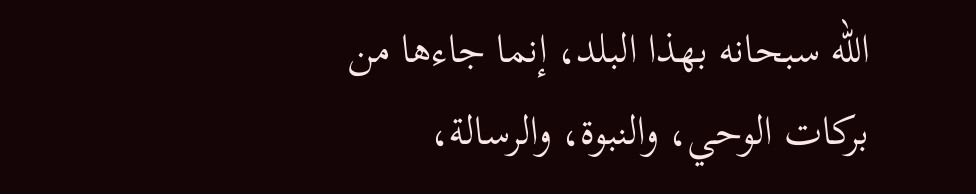الله سبحانه بهذا البلد، إنما جاءها من بركات الوحي، والنبوة، والرسالة،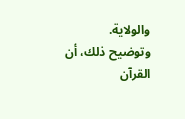والولاية.
وتوضيح ذلك، أن القرآن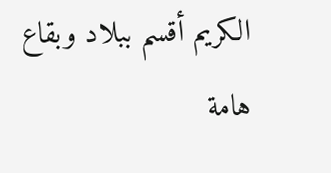الكريم أقسم ببلاد وبقاع هامة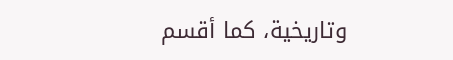وتاريخية، كما أقسم